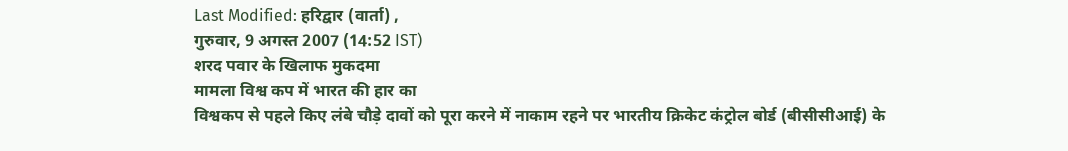Last Modified: हरिद्वार (वार्ता) ,
गुरुवार, 9 अगस्त 2007 (14:52 IST)
शरद पवार के खिलाफ मुकदमा
मामला विश्व कप में भारत की हार का
विश्वकप से पहले किए लंबे चौड़े दावों को पूरा करने में नाकाम रहने पर भारतीय क्रिकेट कंट्रोल बोर्ड (बीसीसीआई) के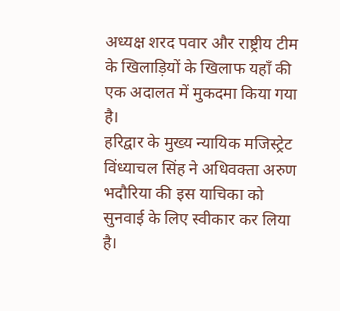अध्यक्ष शरद पवार और राष्ट्रीय टीम के खिलाड़ियों के खिलाफ यहाँ की एक अदालत में मुकदमा किया गया है।
हरिद्वार के मुख्य न्यायिक मजिस्ट्रेट विंध्याचल सिंह ने अधिवक्ता अरुण भदौरिया की इस याचिका को सुनवाई के लिए स्वीकार कर लिया है।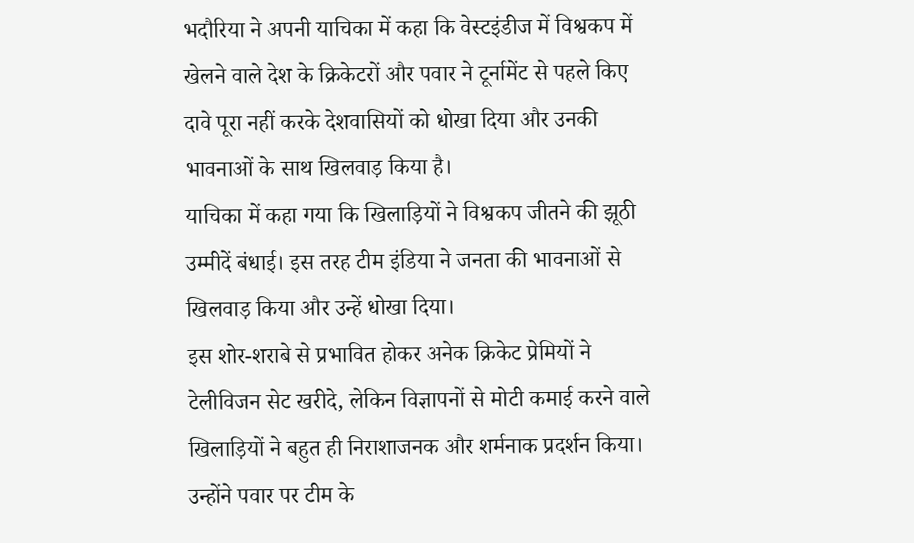भदौरिया ने अपनी याचिका में कहा कि वेस्टइंडीज में विश्वकप में खेलने वाले देश के क्रिकेटरों और पवार ने टूर्नामेंट से पहले किए दावे पूरा नहीं करके देशवासियों को धोखा दिया और उनकी भावनाओं के साथ खिलवाड़ किया है।
याचिका में कहा गया कि खिलाड़ियों ने विश्वकप जीतने की झूठी उम्मीदें बंधाई। इस तरह टीम इंडिया ने जनता की भावनाओं से खिलवाड़ किया और उन्हें धोखा दिया।
इस शोर-शराबे से प्रभावित होकर अनेक क्रिकेट प्रेमियों ने टेलीविजन सेट खरीदे, लेकिन विज्ञापनों से मोटी कमाई करने वाले खिलाड़ियों ने बहुत ही निराशाजनक और शर्मनाक प्रदर्शन किया।
उन्होंने पवार पर टीम के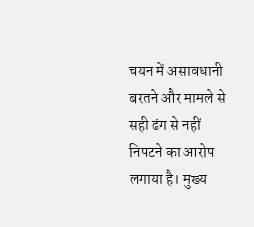चयन में असावधानी बरतने और मामले से सही ढंग से नहीं निपटने का आरोप लगाया है। मुख्य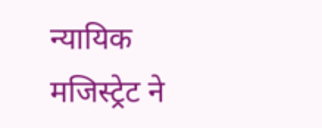न्यायिक मजिस्ट्रेट ने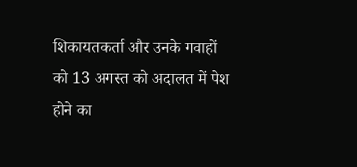शिकायतकर्ता और उनके गवाहों को 13 अगस्त को अदालत में पेश होने का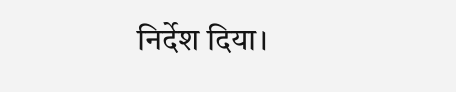निर्देश दिया।